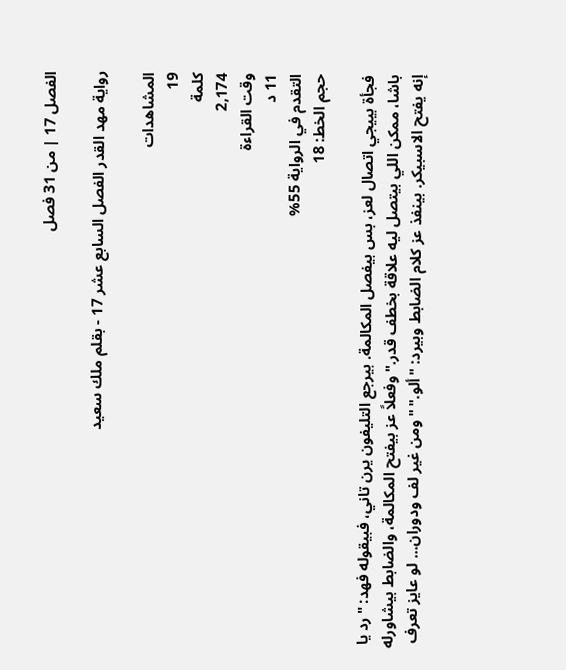الفصل 17 | من 31 فصل

رواية مهد القدر الفصل السابع عشر 17 - بقلم ملك سعيد

المشاهدات
19
كلمة
2,174
وقت القراءة
11 د
التقدم في الرواية 55%
حجم الخط: 18

فجأة بييجي اتصال لعز، بس بيفصل المكالمة. بيرجع التليفون يرن تاني، فبيقوله فهد: "رد يا باشا، ممكن اللي بيتصل ليه علاقة بخطف قدر." وفعلاً عز بيفتح المكالمة، والضابط بيشاورله إنه يفتح الاسبيكر. بينفذ عز كلام الضابط وبيرد: "ألو." "ومن غير لف ودوران... لو عايز تعرف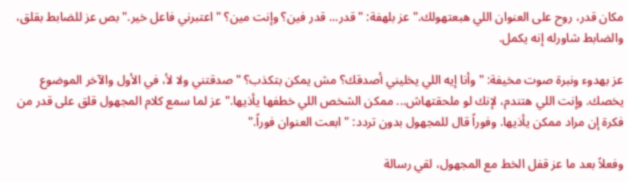مكان قدر، روح على العنوان اللي هبعتهولك." عز بلهفة: "قدر... قدر فين؟ وإنت مين؟ "اعتبرني فاعل خير." بص عز للضابط بقلق، والضابط شاورله إنه يكمل.

عز بهدوء ونبرة صوت مخيفة: "وأنا إيه اللي يخليني أصدقك؟ مش يمكن بتكذب؟ "صدقتني ولا لأ، في الأول والآخر الموضوع يخصك. وإنت اللي هتندم، لإنك لو ملحقتهاش... ممكن الشخص اللي خطفها يأذيها." عز لما سمع كلام المجهول قلق على قدر من فكرة إن مراد ممكن يأذيها. وفوراً قال للمجهول بدون تردد: "ابعت العنوان فوراً."

وفعلاً بعد ما عز قفل الخط مع المجهول، لقي رسالة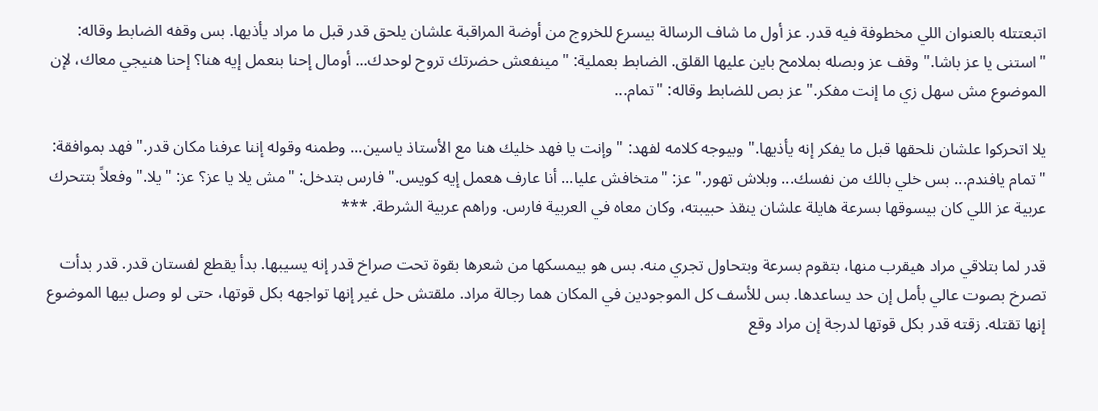اتبعتتله بالعنوان اللي مخطوفة فيه قدر. عز أول ما شاف الرسالة بيسرع للخروج من أوضة المراقبة علشان يلحق قدر قبل ما مراد يأذيها. بس وقفه الضابط وقاله: "استنى يا عز باشا." وقف عز وبصله بملامح باين عليها القلق. الضابط بعملية: "مينفعش حضرتك تروح لوحدك... أومال إحنا بنعمل إيه هنا؟ إحنا هنيجي معاك، لإن الموضوع مش سهل زي ما إنت مفكر." عز بص للضابط وقاله: "تمام...

يلا اتحركوا علشان نلحقها قبل ما يفكر إنه يأذيها." وبيوجه كلامه لفهد: "وإنت يا فهد خليك هنا مع الأستاذ ياسين... وطمنه وقوله إننا عرفنا مكان قدر." فهد بموافقة: "تمام يافندم... بس خلي بالك من نفسك... وبلاش تهور." عز: "متخافش عليا... أنا عارف هعمل إيه كويس." فارس بتدخل: "مش يلا يا عز؟ عز: "يلا." وفعلاً بتتحرك عربية عز اللي كان بيسوقها بسرعة هايلة علشان ينقذ حبيبته، وكان معاه في العربية فارس. وراهم عربية الشرطة. ***

قدر لما بتلاقي مراد هيقرب منها، بتقوم بسرعة وبتحاول تجري منه. بس هو بيمسكها من شعرها بقوة تحت صراخ قدر إنه يسيبها. بدأ يقطع لفستان قدر. قدر بدأت تصرخ بصوت عالي بأمل إن حد يساعدها. بس للأسف كل الموجودين في المكان هما رجالة مراد. ملقتش حل غير إنها تواجهه بكل قوتها، حتى لو وصل بيها الموضوع إنها تقتله. زقته قدر بكل قوتها لدرجة إن مراد وقع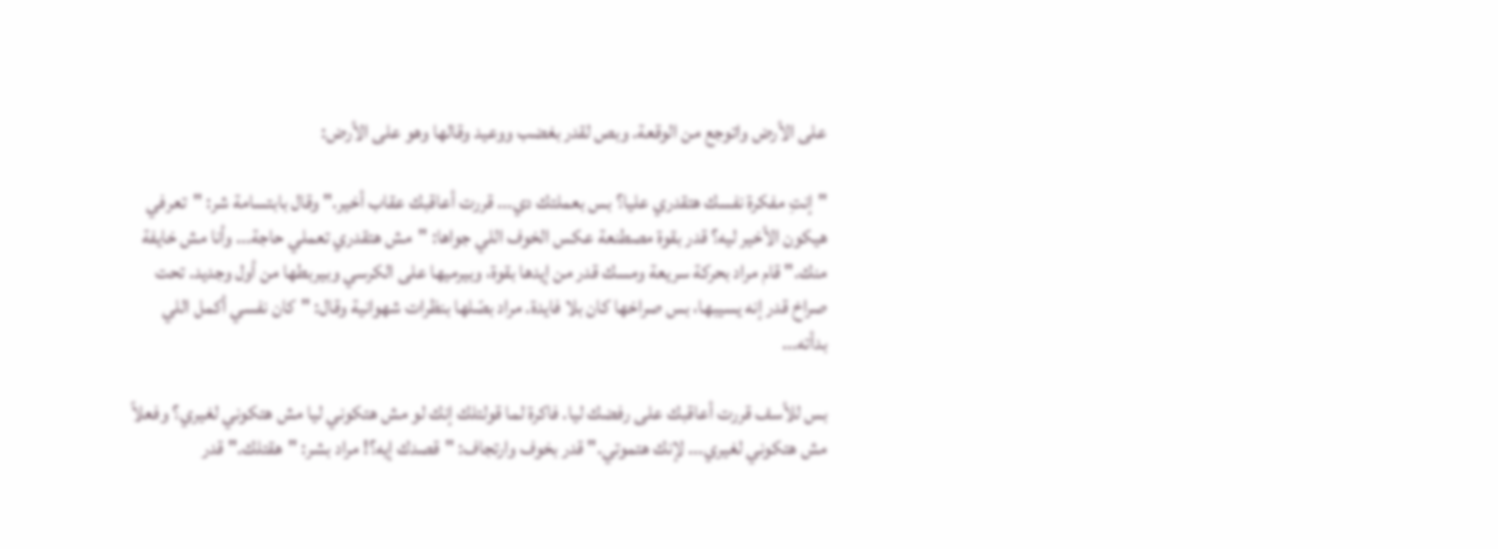على الأرض واتوجع من الوقعة. وبص لقدر بغضب ووعيد وقالها وهو على الأرض:

"إنتِ مفكرة نفسك هتقدري عليا؟ بس بعملتك دي... قررت أعاقبك عقاب أخير." وقال بابتسامة شر: "تعرفي هيكون الأخير ليه؟ قدر بقوة مصطنعة عكس الخوف اللي جواها: "مش هتقدري تعملي حاجة... وأنا مش خايفة منك." قام مراد بحركة سريعة ومسك قدر من إيدها بقوة، وبيرميها على الكرسي وبيربطها من أول وجديد. تحت صراخ قدر إنه يسيبها، بس صراخها كان بلا فايدة. مراد بصّلها بنظرات شهوانية وقال: "كان نفسي أكمل اللي بدأته...

بس للأسف قررت أعاقبك على رفضك ليا. فاكرة لما قولتلك إنك لو مش هتكوني ليا مش هتكوني لغيري؟ وفعلاً مش هتكوني لغيري... لإنك هتموتي." قدر بخوف وارتجاف: "قصدك إيه؟! مراد بشر: "هقتلك." قدر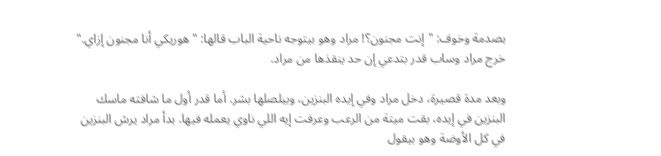بصدمة وخوف: "إنت مجنون؟! مراد وهو بيتوجه ناحية الباب قالها: "هوريكي أنا مجنون إزاي." خرج مراد وساب قدر بتدعي إن حد ينقذها من مراد.

وبعد مدة قصيرة، دخل مراد وفي إيده البنزين، وبيلصلها بشر. أما قدر أول ما شافته ماسك البنزين في إيده، بقت ميتة من الرعب وعرفت إيه اللي ناوي يعمله فيها. بدأ مراد يرش البنزين في كل الأوضة وهو بيقول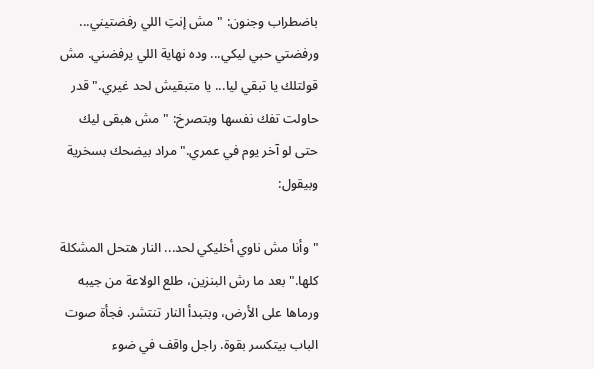باضطراب وجنون: "مش إنتِ اللي رفضتيني... ورفضتي حبي ليكي... وده نهاية اللي يرفضني. مش قولتلك يا تبقي ليا... يا متبقيش لحد غيري." قدر حاولت تفك نفسها وبتصرخ: "مش هبقى ليك حتى لو آخر يوم في عمري." مراد بيضحك بسخرية وبيقول:

"وأنا مش ناوي أخليكي لحد... النار هتحل المشكلة كلها." بعد ما رش البنزين، طلع الولاعة من جيبه ورماها على الأرض، وبتبدأ النار تنتشر. فجأة صوت الباب بيتكسر بقوة. راجل واقف في ضوء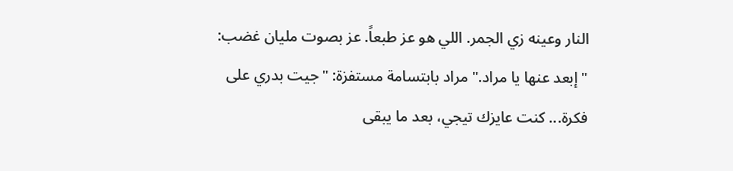النار وعينه زي الجمر. اللي هو عز طبعاً. عز بصوت مليان غضب: "إبعد عنها يا مراد." مراد بابتسامة مستفزة: "جيت بدري على فكرة... كنت عايزك تيجي، بعد ما يبقى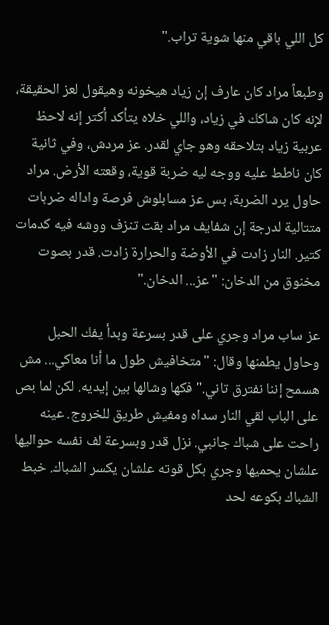كل اللي باقي منها شوية تراب."

وطبعاً مراد كان عارف إن زياد هيخونه وهيقول لعز الحقيقة، لإنه كان شاكك في زياد، واللي خلاه يتأكد أكتر إنه لاحظ عربية زياد بتلاحقه وهو جاي لقدر. عز مردش، وفي ثانية كان ناطط عليه ووجه ليه ضربة قوية، وقعته الأرض. مراد حاول يرد الضربة، بس عز مسابلوش فرصة واداله ضربات متتالية لدرجة إن شفايف مراد بقت تنزف ووشه فيه كدمات كتير. النار زادت في الأوضة والحرارة زادت. قدر بصوت مخنوق من الدخان: "عز... الدخان."

عز ساب مراد وجري على قدر بسرعة وبدأ يفك الحبل وحاول يطمنها وقال: "متخافيش طول ما أنا معاكي... مش هسمح إننا نفترق تاني." فكها وشالها بين إيديه. لكن لما بص على الباب لقي النار سداه ومفيش طريق للخروج. عينه راحت على شباك جانبي. نزل قدر وبسرعة لف نفسه حواليها علشان يحميها وجري بكل قوته علشان يكسر الشباك. خبط الشباك بكوعه لحد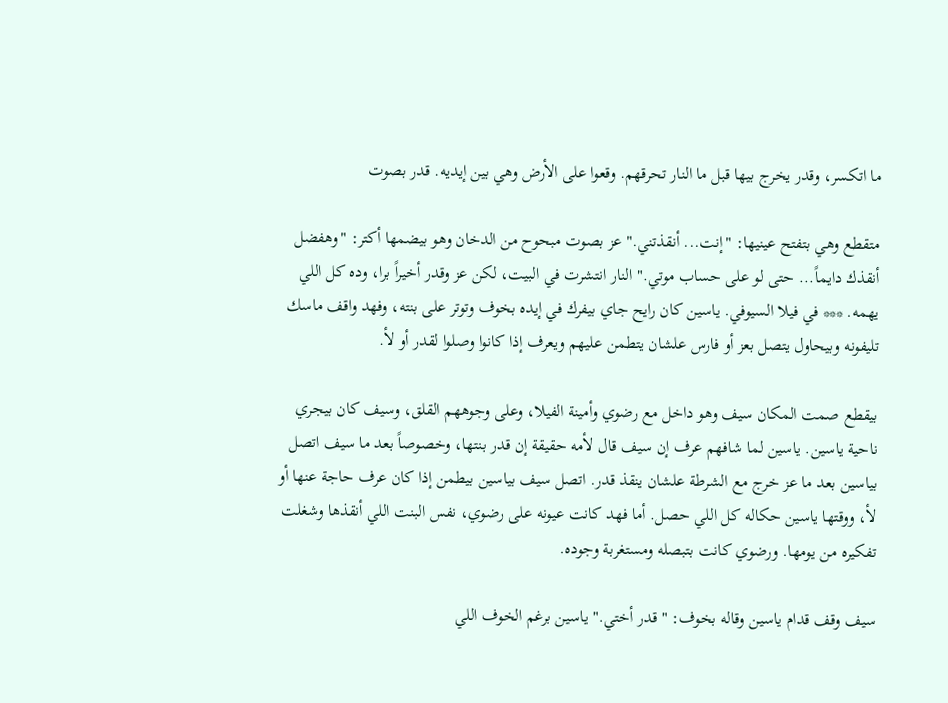ما اتكسر، وقدر يخرج بيها قبل ما النار تحرقهم. وقعوا على الأرض وهي بين إيديه. قدر بصوت

متقطع وهي بتفتح عينيها: "إنت... أنقذتني." عز بصوت مبحوح من الدخان وهو بيضمها أكتر: "وهفضل أنقذك دايماً... حتى لو على حساب موتي." النار انتشرت في البيت، لكن عز وقدر أخيراً برا، وده كل اللي يهمه. *** في فيلا السيوفي. ياسين كان رايح جاي بيفرك في إيده بخوف وتوتر على بنته، وفهد واقف ماسك تليفونه وبيحاول يتصل بعز أو فارس علشان يتطمن عليهم ويعرف إذا كانوا وصلوا لقدر أو لأ.

بيقطع صمت المكان سيف وهو داخل مع رضوي وأمينة الفيلا، وعلى وجوههم القلق، وسيف كان بيجري ناحية ياسين. ياسين لما شافهم عرف إن سيف قال لأمه حقيقة إن قدر بنتها، وخصوصاً بعد ما سيف اتصل بياسين بعد ما عز خرج مع الشرطة علشان ينقذ قدر. اتصل سيف بياسين بيطمن إذا كان عرف حاجة عنها أو لأ، ووقتها ياسين حكاله كل اللي حصل. أما فهد كانت عيونه على رضوي، نفس البنت اللي أنقذها وشغلت تفكيره من يومها. ورضوي كانت بتبصله ومستغربة وجوده.

سيف وقف قدام ياسين وقاله بخوف: "قدر أختي." ياسين برغم الخوف اللي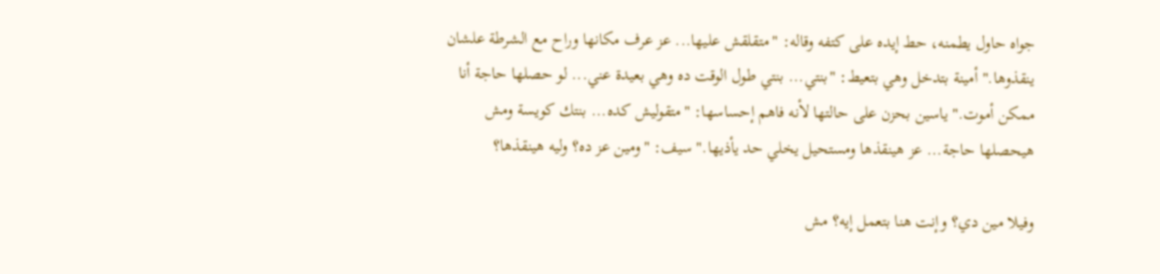جواه حاول يطمنه، حط إيده على كتفه وقاله: "متقلقش عليها... عز عرف مكانها وراح مع الشرطة علشان ينقذوها." أمينة بتدخل وهي بتعيط: "بنتي... بنتي طول الوقت ده وهي بعيدة عني... لو حصلها حاجة أنا ممكن أموت." ياسين بحزن على حالتها لأنه فاهم إحساسها: "متقوليش كده... بنتك كويسة ومش هيحصلها حاجة... عز هينقذها ومستحيل يخلي حد يأذيها." سيف: "ومين عز ده؟ وليه هينقذها؟

وفيلا مين دي؟ وإنت هنا بتعمل إيه؟ مش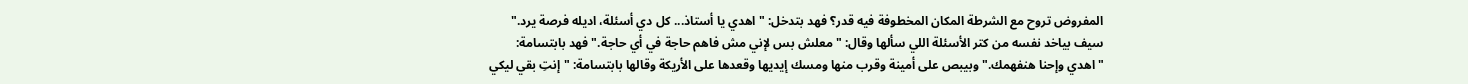المفروض تروح مع الشرطة المكان المخطوفة فيه قدر؟ فهد بتدخل: "اهدي يا أستاذ... كل دي أسئلة، اديله فرصة يرد." سيف بياخد نفسه من كتر الأسئلة اللي سألها وقال: "معلش بس لإني مش فاهم حاجة في أي حاجة." فهد بابتسامة: "اهدي وإحنا هنفهمك." وبيبص على أمينة وقرب منها ومسك إيديها وقعدها على الأريكة وقالها بابتسامة: "إنتِ بقي ليكي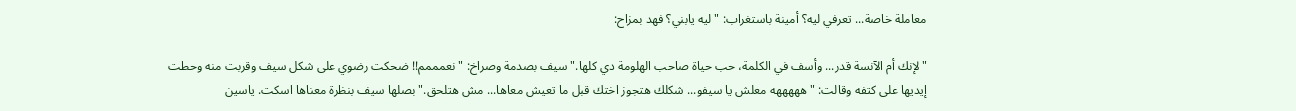معاملة خاصة... تعرفي ليه؟ أمينة باستغراب: "ليه يابني؟ فهد بمزاح:

"لإنك أم الآنسة قدر... وأسف في الكلمة، حب حياة صاحب الهلومة دي كلها." سيف بصدمة وصراخ: "نعمممم!! ضحكت رضوي على شكل سيف وقربت منه وحطت إيديها على كتفه وقالت: "هههههه معلش يا سيفو... شكلك هتجوز اختك قبل ما تعيش معاها... مش هتلحق." بصلها سيف بنظرة معناها اسكت. ياسين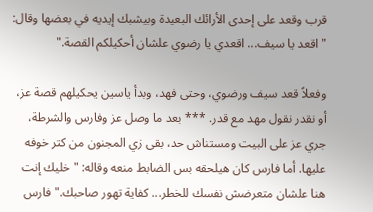قرب وقعد على إحدى الأرائك البعيدة وبيشبك إيديه في بعضها وقال: "اقعد يا سيف... اقعدي يا رضوي علشان أحكيلكم القصة."

وفعلاً قعد سيف ورضوي، وحتى فهد، وبدأ ياسين يحكيلهم قصة عز، أو نقدر نقول مهد مع قدر. *** بعد ما وصل عز وفارس والشرطة، جري عز على البيت ومستناش حد، بقى زي المجنون من كتر خوفه عليها. أما فارس كان هيلحقه بس الضابط منعه وقاله: "خليك إنت هنا علشان متعرضش نفسك للخطر... كفاية تهور صاحبك." فارس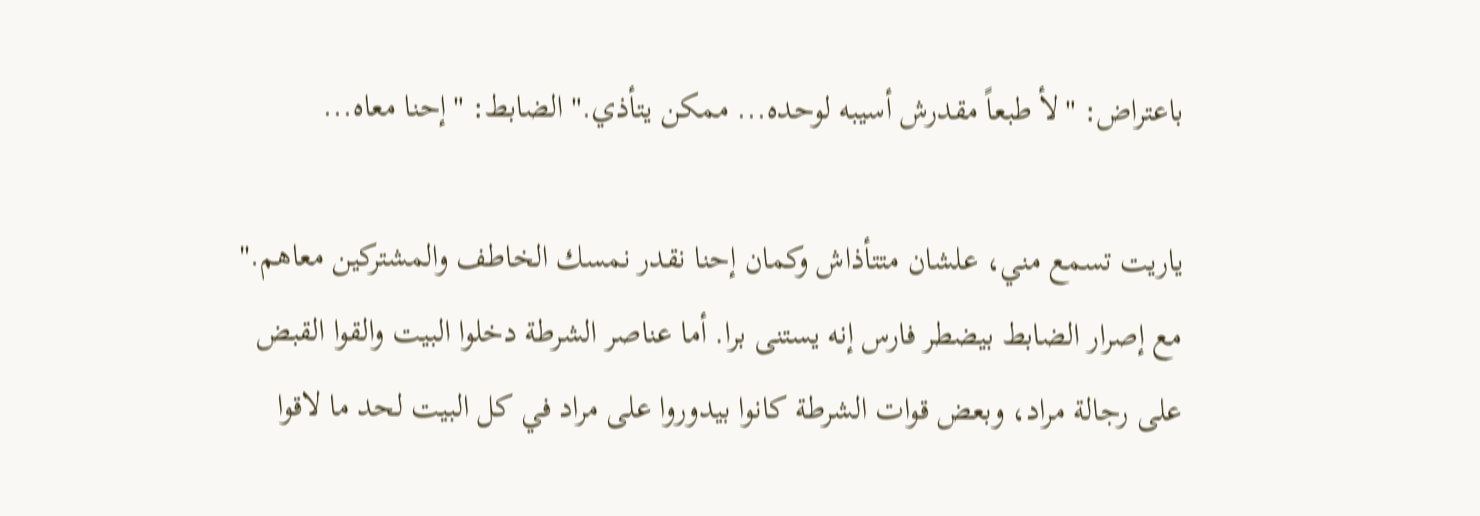باعتراض: "لأ طبعاً مقدرش أسيبه لوحده... ممكن يتأذي." الضابط: "إحنا معاه...

ياريت تسمع مني، علشان متتأذاش وكمان إحنا نقدر نمسك الخاطف والمشتركين معاهم." مع إصرار الضابط بيضطر فارس إنه يستنى برا. أما عناصر الشرطة دخلوا البيت والقوا القبض على رجالة مراد، وبعض قوات الشرطة كانوا بيدوروا على مراد في كل البيت لحد ما لاقوا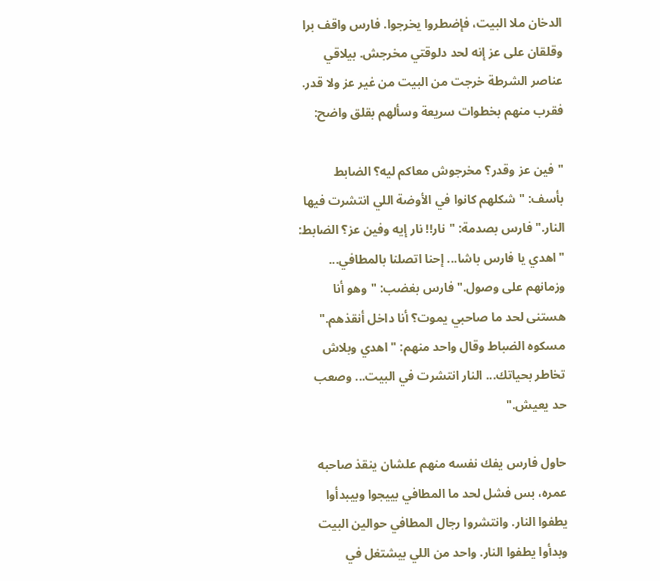الدخان ملا البيت، فإضطروا يخرجوا. فارس واقف برا وقلقان على عز إنه لحد دلوقتي مخرجش. بيلاقي عناصر الشرطة خرجت من البيت من غير عز ولا قدر. فقرب منهم بخطوات سريعة وسألهم بقلق واضح:

"فين عز وقدر؟ مخرجوش معاكم ليه؟ الضابط بأسف: "شكلهم كانوا في الأوضة اللي انتشرت فيها النار." فارس بصدمة: "نار!! نار إيه وفين عز؟ الضابط: "اهدي يا فارس باشا... إحنا اتصلنا بالمطافي... وزمانهم على وصول." فارس بغضب: "وهو أنا هستنى لحد ما صاحبي يموت؟ أنا داخل أنقذهم." مسكوه الضباط وقال واحد منهم: "اهدي وبلاش تخاطر بحياتك... النار انتشرت في البيت... وصعب حد يعيش."

حاول فارس يفك نفسه منهم علشان ينقذ صاحبه عمره، بس فشل لحد ما المطافي بييجوا وبيبدأوا يطفوا النار. وانتشروا رجال المطافي حوالين البيت وبدأوا يطفوا النار. واحد من اللي بيشتغل في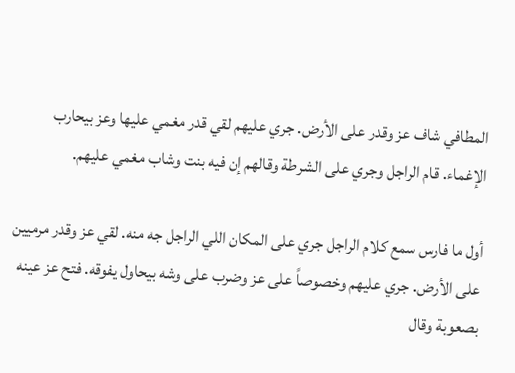المطافي شاف عز وقدر على الأرض. جري عليهم لقي قدر مغمي عليها وعز بيحارب الإغماء. قام الراجل وجري على الشرطة وقالهم إن فيه بنت وشاب مغمي عليهم.

أول ما فارس سمع كلام الراجل جري على المكان اللي الراجل جه منه. لقي عز وقدر مرميين على الأرض. جري عليهم وخصوصاً على عز وضرب على وشه بيحاول يفوقه. فتح عز عينه بصعوبة وقال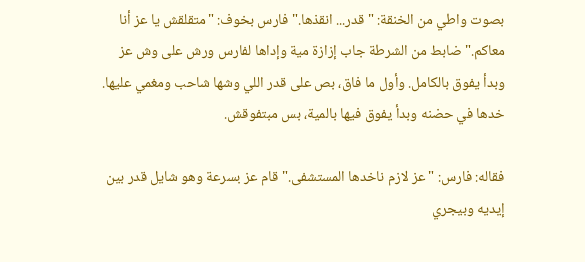بصوت واطي من الخنقة: "قدر... انقذها." فارس بخوف: "متقلقش يا عز أنا معاكم." ضابط من الشرطة جاب إزازة مية وإداها لفارس ورش على وش عز وبدأ يفوق بالكامل. وأول ما فاق، بص على قدر اللي وشها شاحب ومغمي عليها. خدها في حضنه وبدأ يفوق فيها بالمية، بس مبتفوقش.

فقاله: فارس: "عز لازم ناخدها المستشفى." قام عز بسرعة وهو شايل قدر بين إيديه وبيجري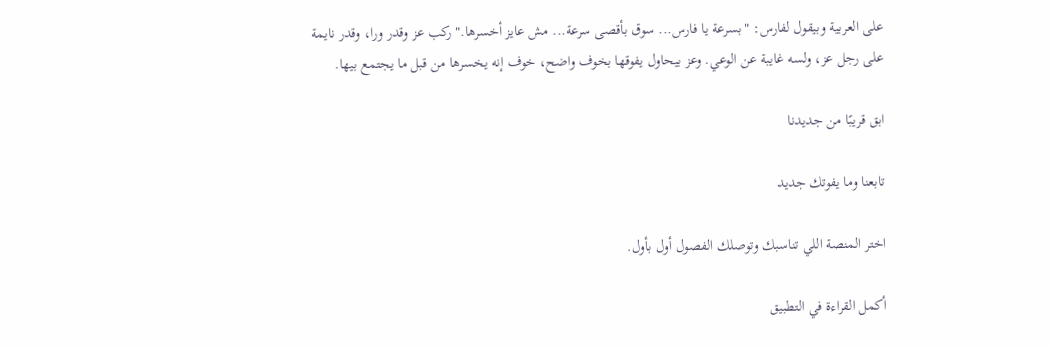على العربية وبيقول لفارس: "بسرعة يا فارس... سوق بأقصى سرعة... مش عايز أخسرها." ركب عز وقدر ورا، وقدر نايمة على رجل عز، ولسه غايبة عن الوعي. وعز بيحاول يفوقها بخوف واضح، خوف إنه يخسرها من قبل ما يجتمع بيها.

ابق قريبًا من جديدنا

تابعنا وما يفوتك جديد

اختر المنصة اللي تناسبك وتوصلك الفصول أول بأول.

أكمل القراءة في التطبيق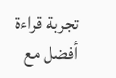تجربة قراءة أفضل مع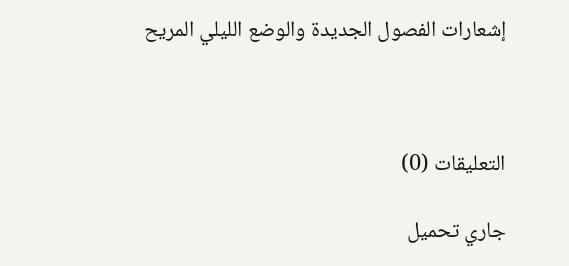إشعارات الفصول الجديدة والوضع الليلي المريح



التعليقات (0)

جاري تحميل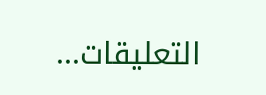التعليقات...